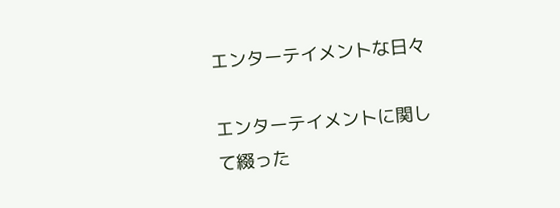エンターテイメントな日々

エンターテイメントに関して綴った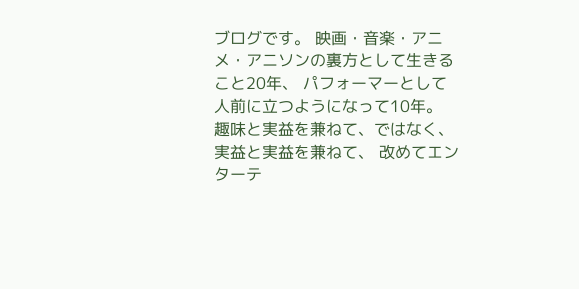ブログです。 映画・音楽・アニメ・アニソンの裏方として生きること20年、 パフォーマーとして人前に立つようになって10年。 趣味と実益を兼ねて、ではなく、実益と実益を兼ねて、 改めてエンターテ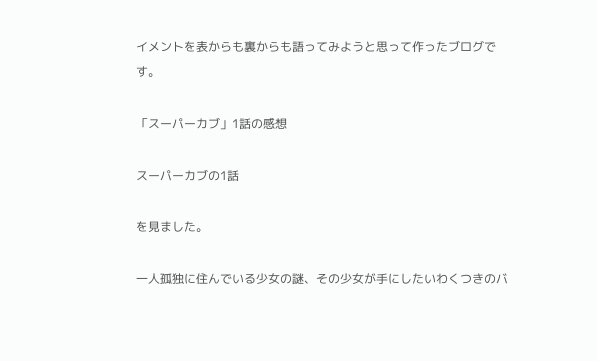イメントを表からも裏からも語ってみようと思って作ったブログです。

「スーパーカブ」1話の感想

スーパーカブの1話

を見ました。

一人孤独に住んでいる少女の謎、その少女が手にしたいわくつきのバ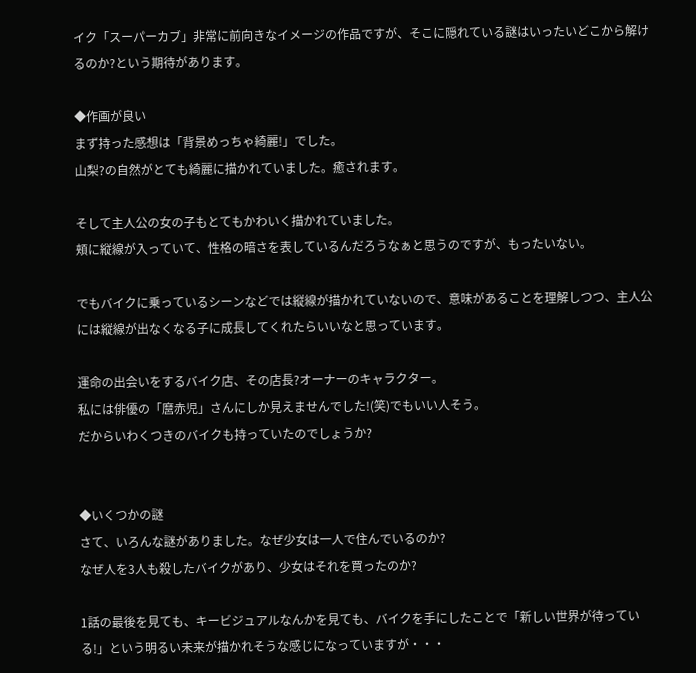イク「スーパーカブ」非常に前向きなイメージの作品ですが、そこに隠れている謎はいったいどこから解けるのか?という期待があります。

◆作画が良い
まず持った感想は「背景めっちゃ綺麗!」でした。
山梨?の自然がとても綺麗に描かれていました。癒されます。

そして主人公の女の子もとてもかわいく描かれていました。
頬に縦線が入っていて、性格の暗さを表しているんだろうなぁと思うのですが、もったいない。

でもバイクに乗っているシーンなどでは縦線が描かれていないので、意味があることを理解しつつ、主人公には縦線が出なくなる子に成長してくれたらいいなと思っています。

運命の出会いをするバイク店、その店長?オーナーのキャラクター。
私には俳優の「麿赤児」さんにしか見えませんでした!(笑)でもいい人そう。
だからいわくつきのバイクも持っていたのでしょうか?


◆いくつかの謎
さて、いろんな謎がありました。なぜ少女は一人で住んでいるのか?
なぜ人を3人も殺したバイクがあり、少女はそれを買ったのか?

1話の最後を見ても、キービジュアルなんかを見ても、バイクを手にしたことで「新しい世界が待っている!」という明るい未来が描かれそうな感じになっていますが・・・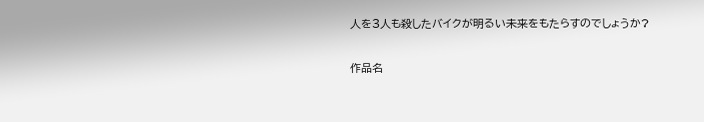人を3人も殺したバイクが明るい未来をもたらすのでしょうか?

作品名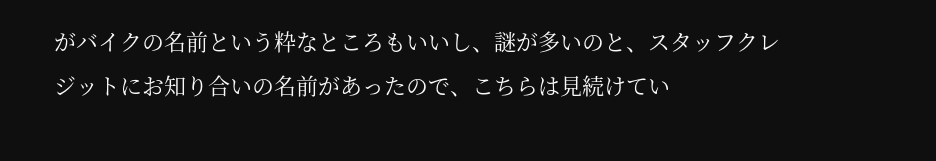がバイクの名前という粋なところもいいし、謎が多いのと、スタッフクレジットにお知り合いの名前があったので、こちらは見続けてい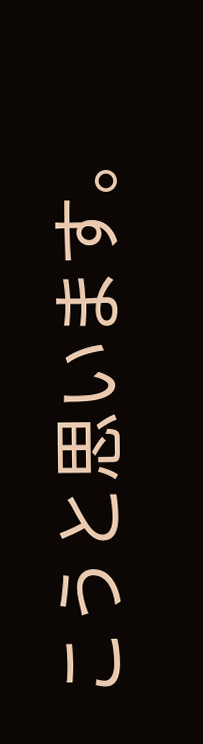こうと思います。